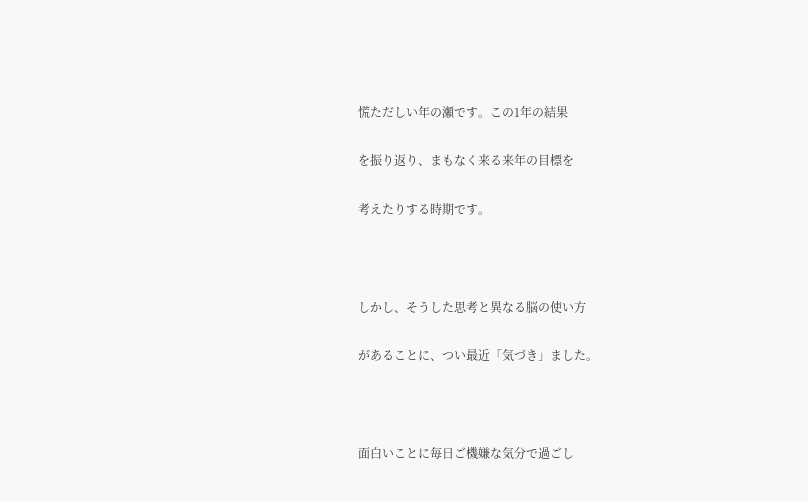慌ただしい年の瀬です。この1年の結果

を振り返り、まもなく来る来年の目標を

考えたりする時期です。



しかし、そうした思考と異なる脳の使い方

があることに、つい最近「気づき」ました。



面白いことに毎日ご機嫌な気分で過ごし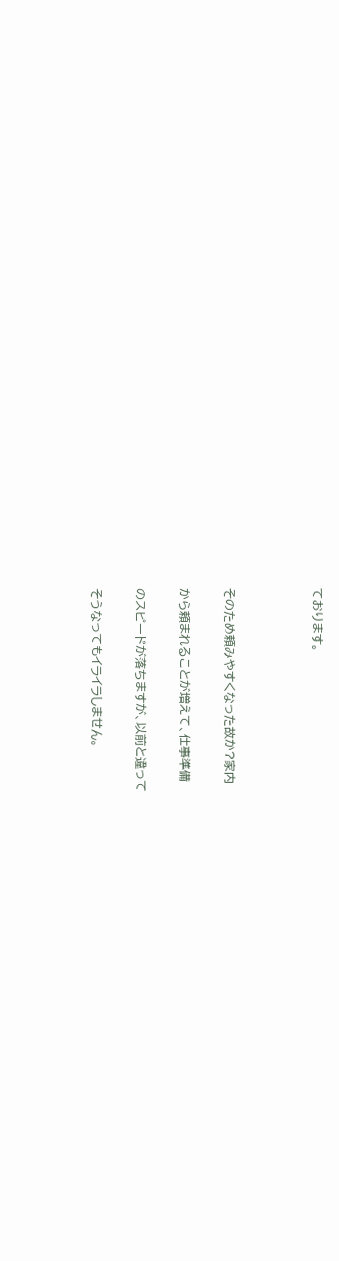ております。



そのため頼みやすくなった故か?家内

から頼まれることが増えて、仕事準備

のスピードが落ちますが、以前と違って

そうなってもイライラしません。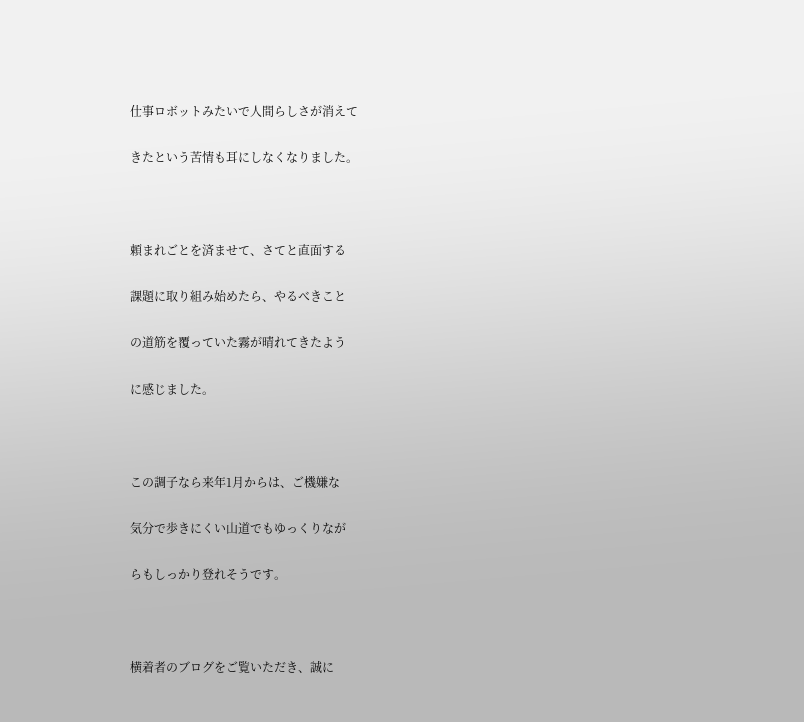仕事ロボットみたいで人間らしさが消えて

きたという苦情も耳にしなくなりました。



頼まれごとを済ませて、さてと直面する

課題に取り組み始めたら、やるべきこと

の道筋を覆っていた霧が晴れてきたよう

に感じました。



この調子なら来年1月からは、ご機嫌な

気分で歩きにくい山道でもゆっくりなが

らもしっかり登れそうです。



横着者のブログをご覧いただき、誠に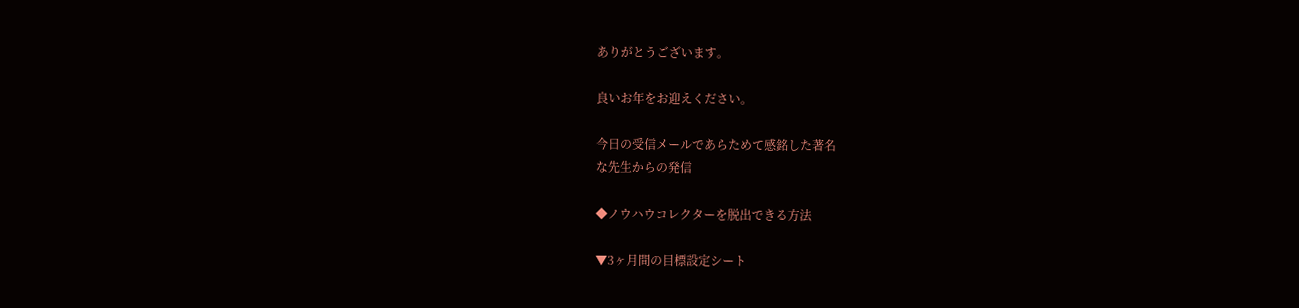ありがとうございます。

良いお年をお迎えください。

今日の受信メールであらためて感銘した著名
な先生からの発信

◆ノウハウコレクターを脱出できる方法

▼3ヶ月間の目標設定シート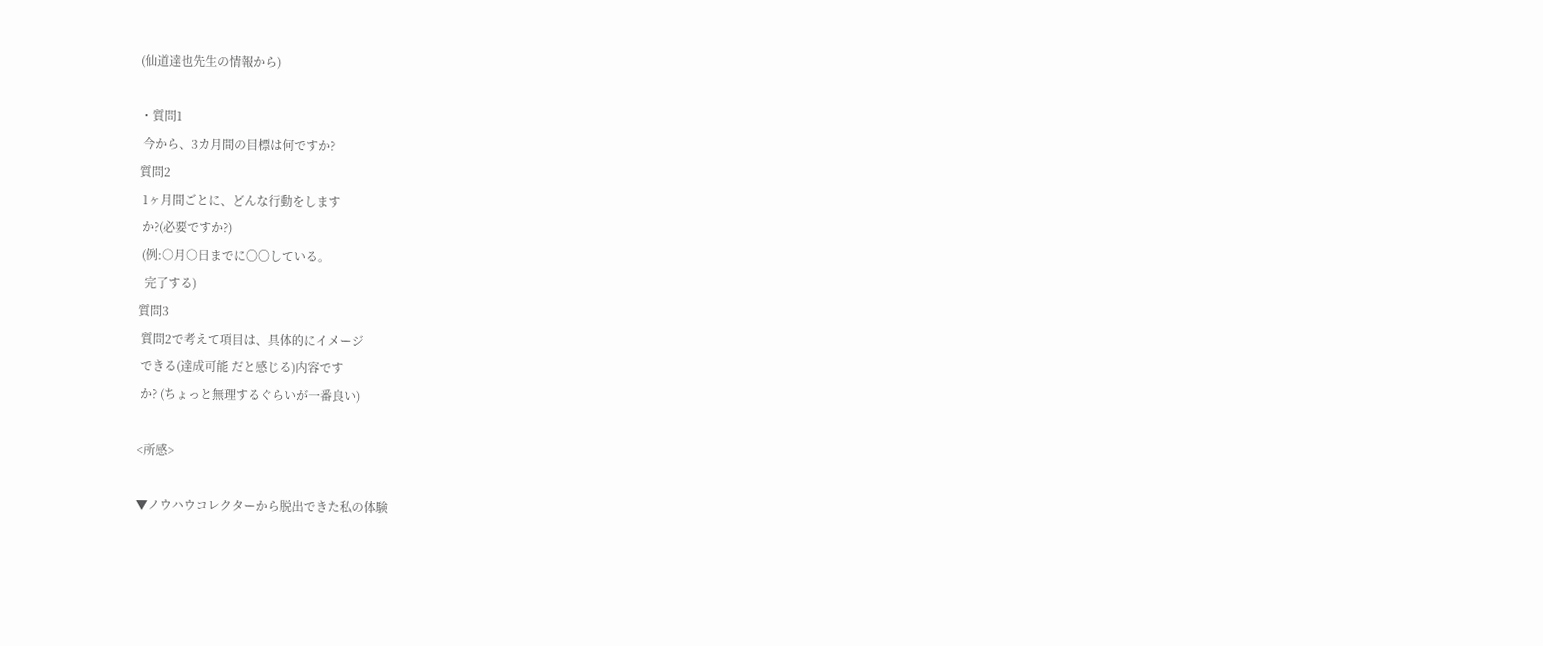(仙道達也先生の情報から)

・質問1
 今から、3カ月間の目標は何ですか?
質問2
 1ヶ月間ごとに、どんな行動をします
 か?(必要ですか?)
 (例:○月○日までに〇〇している。
  完了する)
質問3
 質問2で考えて項目は、具体的にイメージ
 できる(達成可能 だと感じる)内容です
 か? (ちょっと無理するぐらいが一番良い)

<所感>

▼ノウハウコレクターから脱出できた私の体験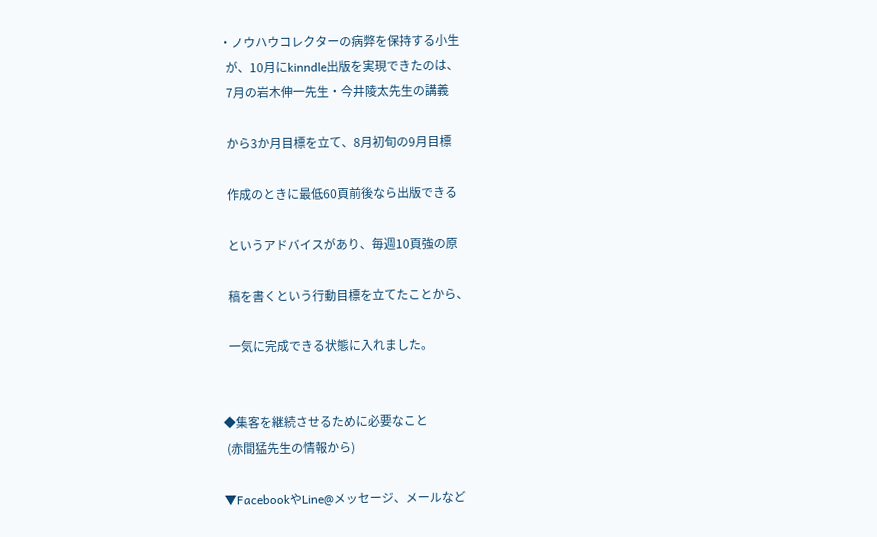・ノウハウコレクターの病弊を保持する小生
  が、10月にkinndle出版を実現できたのは、
  7月の岩木伸一先生・今井陵太先生の講義

  から3か月目標を立て、8月初旬の9月目標

  作成のときに最低60頁前後なら出版できる

  というアドバイスがあり、毎週10頁強の原

  稿を書くという行動目標を立てたことから、

  一気に完成できる状態に入れました。


◆集客を継続させるために必要なこと
 (赤間猛先生の情報から)

▼FacebookやLine@メッセージ、メールなど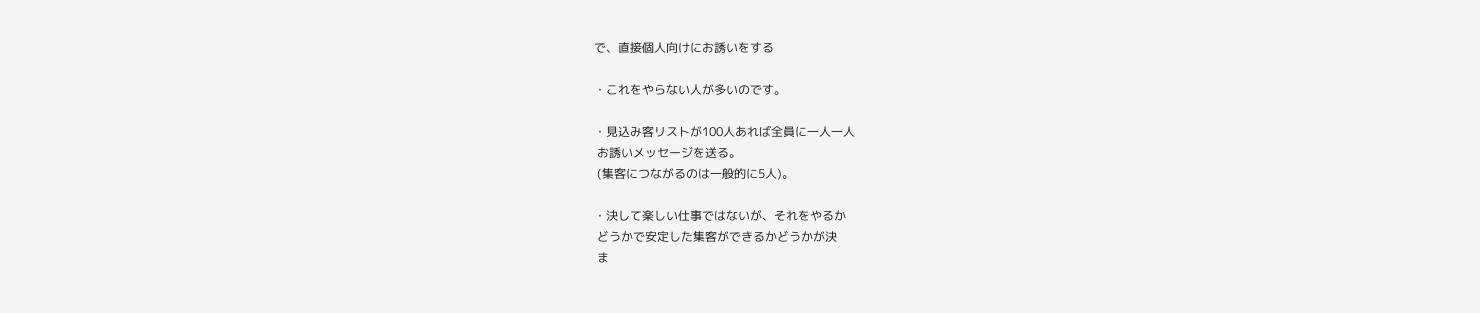で、直接個人向けにお誘いをする

・これをやらない人が多いのです。

・見込み客リストが100人あれば全員に一人一人
 お誘いメッセージを送る。
 (集客につながるのは一般的に5人)。

・決して楽しい仕事ではないが、それをやるか
 どうかで安定した集客ができるかどうかが決
 ま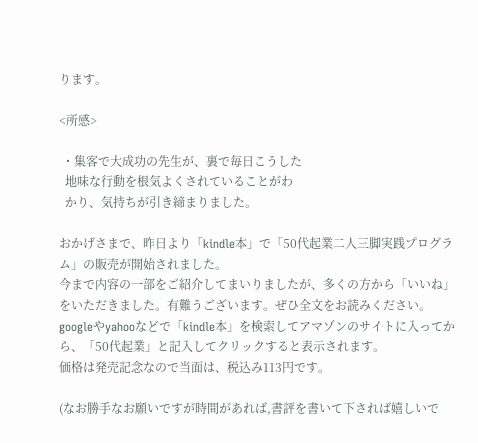ります。

<所感>

 ・集客で大成功の先生が、裏で毎日こうした
  地味な行動を根気よくされていることがわ
  かり、気持ちが引き締まりました。

おかげさまで、昨日より「kindle本」で「50代起業二人三脚実践プログラム」の販売が開始されました。
今まで内容の一部をご紹介してまいりましたが、多くの方から「いいね」をいただきました。有難うございます。ぜひ全文をお読みください。
googleやyahooなどで「kindle本」を検索してアマゾンのサイトに入ってから、「50代起業」と記入してクリックすると表示されます。
価格は発売記念なので当面は、税込み113円です。

(なお勝手なお願いですが時間があれば,書評を書いて下されば嬉しいで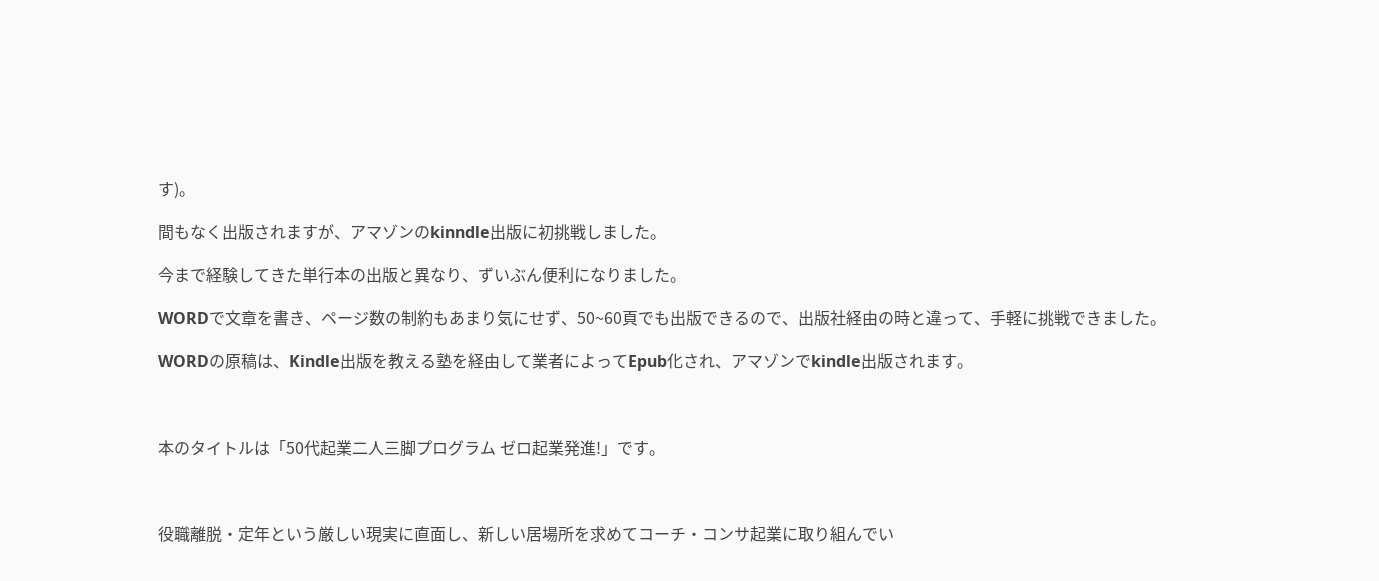す)。

間もなく出版されますが、アマゾンのkinndle出版に初挑戦しました。

今まで経験してきた単行本の出版と異なり、ずいぶん便利になりました。

WORDで文章を書き、ページ数の制約もあまり気にせず、50~60頁でも出版できるので、出版社経由の時と違って、手軽に挑戦できました。

WORDの原稿は、Kindle出版を教える塾を経由して業者によってEpub化され、アマゾンでkindle出版されます。



本のタイトルは「50代起業二人三脚プログラム ゼロ起業発進!」です。



役職離脱・定年という厳しい現実に直面し、新しい居場所を求めてコーチ・コンサ起業に取り組んでい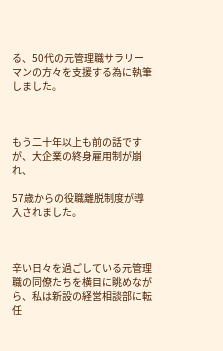る、50代の元管理職サラリーマンの方々を支援する為に執筆しました。



もう二十年以上も前の話ですが、大企業の終身雇用制が崩れ、

57歳からの役職離脱制度が導入されました。



辛い日々を過ごしている元管理職の同僚たちを横目に眺めながら、私は新設の経営相談部に転任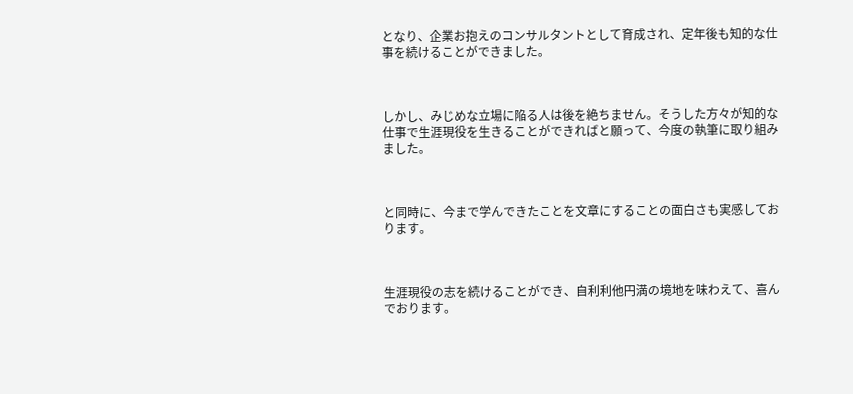となり、企業お抱えのコンサルタントとして育成され、定年後も知的な仕事を続けることができました。



しかし、みじめな立場に陥る人は後を絶ちません。そうした方々が知的な仕事で生涯現役を生きることができればと願って、今度の執筆に取り組みました。



と同時に、今まで学んできたことを文章にすることの面白さも実感しております。



生涯現役の志を続けることができ、自利利他円満の境地を味わえて、喜んでおります。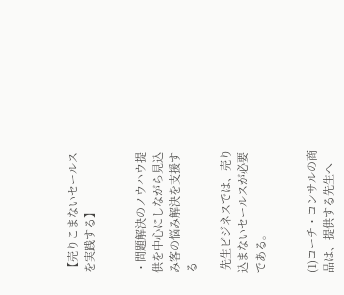【売りこまないセールスを実践する】


・問題解決のノウハウ提供を中心にしながら見込み客の悩み解決を支援する

 先生ビジネスでは、売り込まないセールスが必要である。


(1)コーチ・コンサルの商品は、提供する先生へ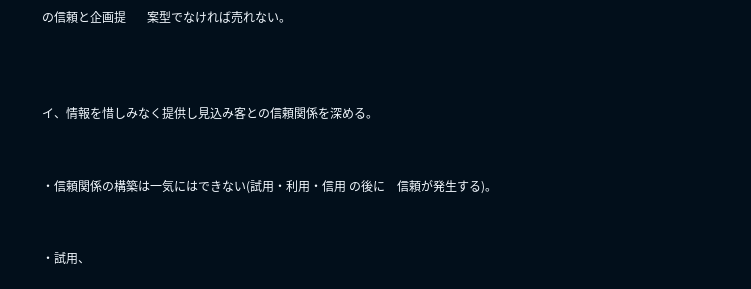の信頼と企画提       案型でなければ売れない。



イ、情報を惜しみなく提供し見込み客との信頼関係を深める。


・信頼関係の構築は一気にはできない(試用・利用・信用 の後に    信頼が発生する)。


・試用、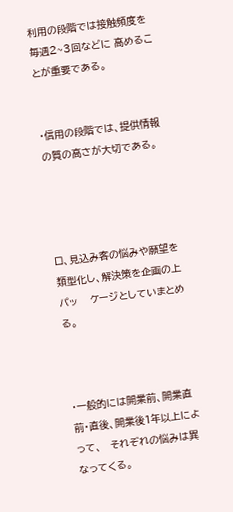利用の段階では接触頻度を毎週2~3回などに 高めることが重要である。


・信用の段階では、提供情報の質の高さが大切である。




ロ、見込み客の悩みや願望を類型化し、解決策を企画の上パッ    ケージとしていまとめる。



・一般的には開業前、開業直前・直後、開業後1年以上によって、   それぞれの悩みは異なってくる。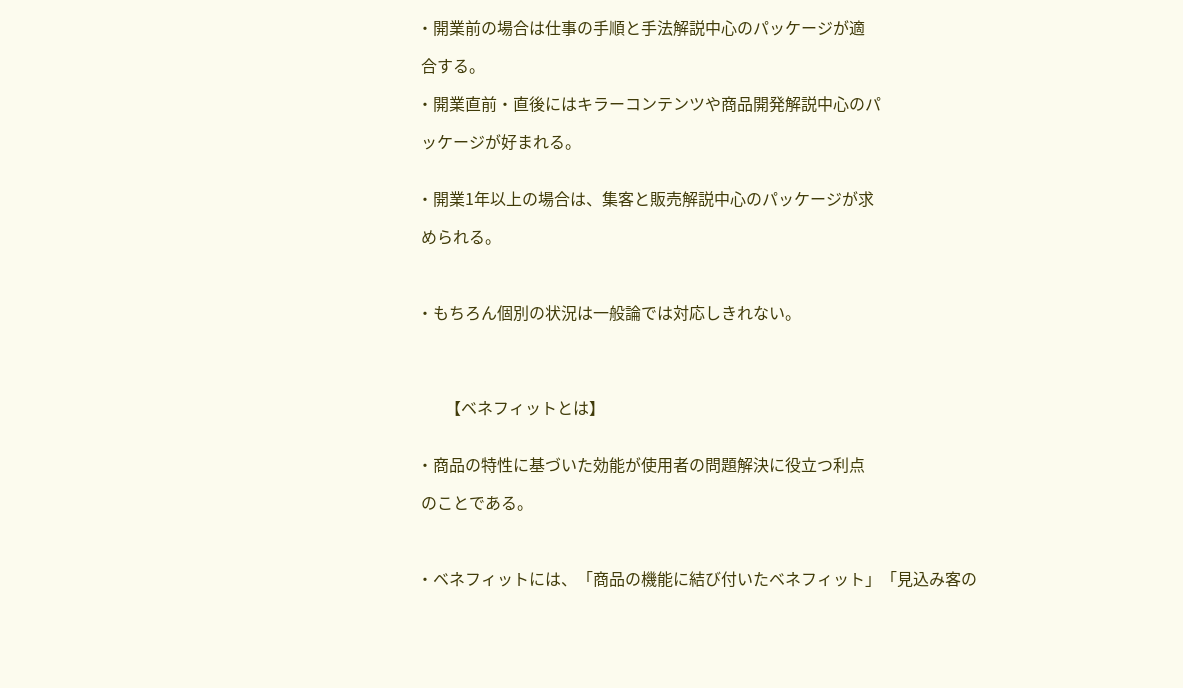・開業前の場合は仕事の手順と手法解説中心のパッケージが適

 合する。

・開業直前・直後にはキラーコンテンツや商品開発解説中心のパ

 ッケージが好まれる。


・開業1年以上の場合は、集客と販売解説中心のパッケージが求

 められる。



・もちろん個別の状況は一般論では対応しきれない。




       【ベネフィットとは】


・商品の特性に基づいた効能が使用者の問題解決に役立つ利点

 のことである。



・ベネフィットには、「商品の機能に結び付いたベネフィット」「見込み客の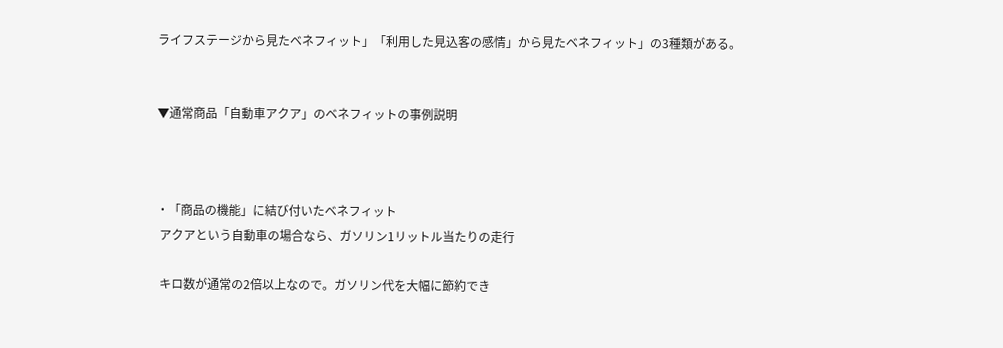ライフステージから見たベネフィット」「利用した見込客の感情」から見たベネフィット」の3種類がある。


▼通常商品「自動車アクア」のベネフィットの事例説明



・「商品の機能」に結び付いたベネフィット
 アクアという自動車の場合なら、ガソリン1リットル当たりの走行

 キロ数が通常の2倍以上なので。ガソリン代を大幅に節約でき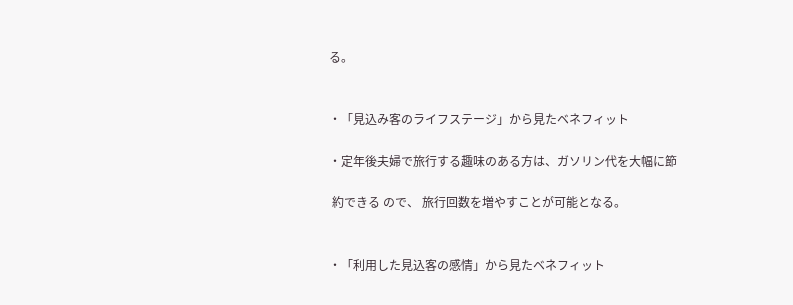る。


・「見込み客のライフステージ」から見たベネフィット

・定年後夫婦で旅行する趣味のある方は、ガソリン代を大幅に節

 約できる ので、 旅行回数を増やすことが可能となる。


・「利用した見込客の感情」から見たベネフィット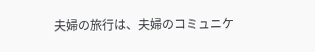夫婦の旅行は、夫婦のコミュニケ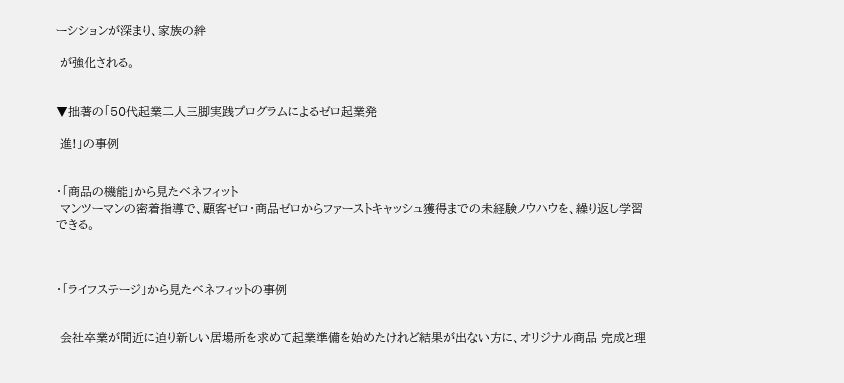ーシションが深まり、家族の絆

 が強化される。


▼拙著の「50代起業二人三脚実践プログラムによるゼロ起業発

 進!」の事例


・「商品の機能」から見たベネフィット
 マンツーマンの密着指導で、顧客ゼロ・商品ゼロからファーストキャッシュ獲得までの未経験ノウハウを、繰り返し学習できる。



・「ライフステージ」から見たベネフィットの事例


 会社卒業が間近に迫り新しい居場所を求めて起業準備を始めたけれど結果が出ない方に、オリジナル商品 完成と理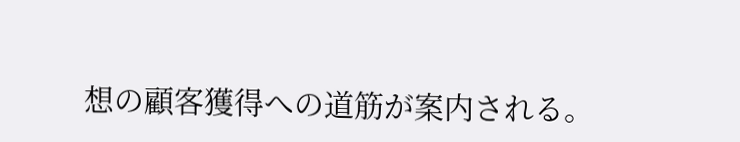想の顧客獲得への道筋が案内される。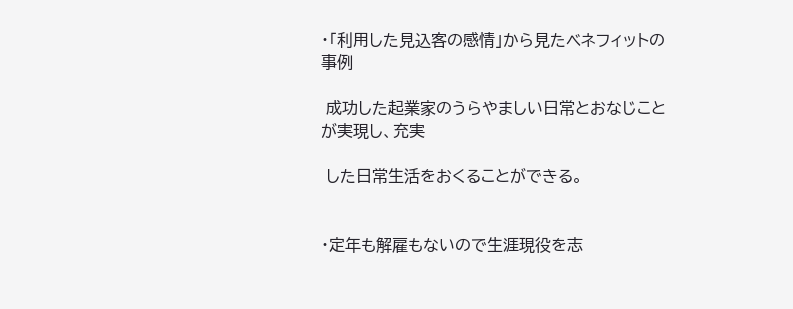・「利用した見込客の感情」から見たベネフィットの事例

 成功した起業家のうらやましい日常とおなじことが実現し、充実

 した日常生活をおくることができる。


・定年も解雇もないので生涯現役を志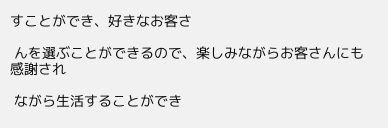すことができ、好きなお客さ

 んを選ぶことができるので、楽しみながらお客さんにも感謝され

 ながら生活することができ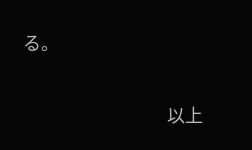る。

                                    以上